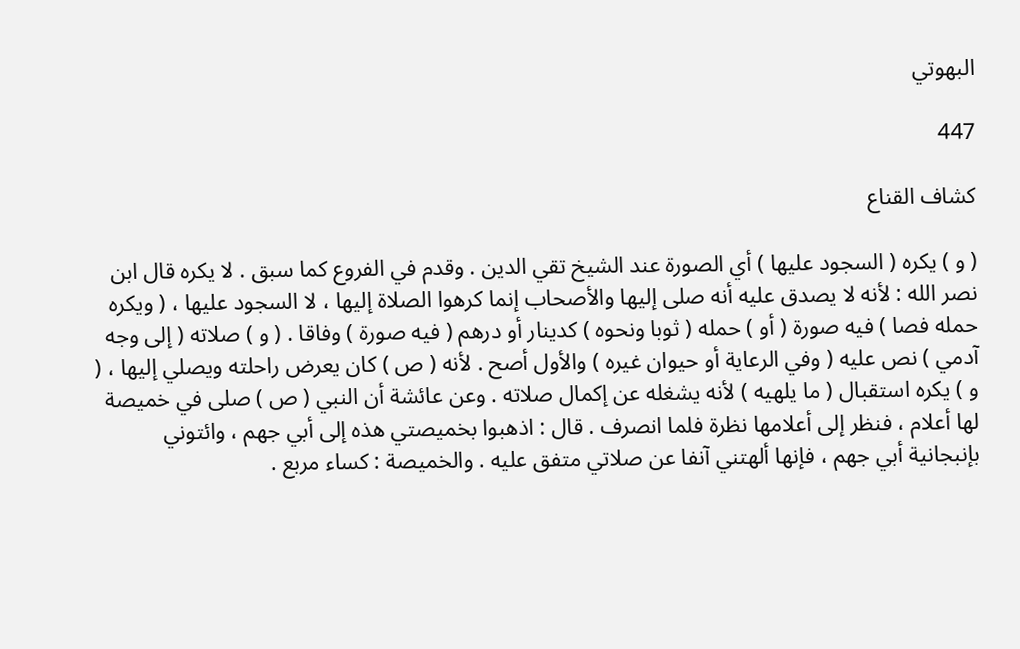البهوتي

447

كشاف القناع

( و ) يكره ( السجود عليها ) أي الصورة عند الشيخ تقي الدين . وقدم في الفروع كما سبق . لا يكره قال ابن نصر الله : لأنه لا يصدق عليه أنه صلى إليها والأصحاب إنما كرهوا الصلاة إليها ، لا السجود عليها ، ( ويكره حمله فصا ) فيه صورة ( أو ) حمله ( ثوبا ونحوه ) كدينار أو درهم ( فيه صورة ) وفاقا . ( و ) صلاته ( إلى وجه آدمي ) نص عليه ( وفي الرعاية أو حيوان غيره ) والأول أصح . لأنه ( ص ) كان يعرض راحلته ويصلي إليها ، ( و ) يكره استقبال ( ما يلهيه ) لأنه يشغله عن إكمال صلاته . وعن عائشة أن النبي ( ص ) صلى في خميصة لها أعلام ، فنظر إلى أعلامها نظرة فلما انصرف . قال : اذهبوا بخميصتي هذه إلى أبي جهم ، وائتوني بإنبجانية أبي جهم ، فإنها ألهتني آنفا عن صلاتي متفق عليه . والخميصة : كساء مربع .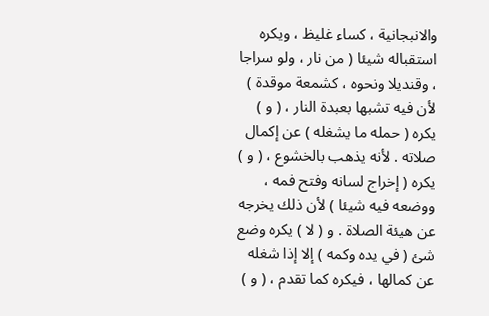والانبجانية ، كساء غليظ ، ويكره استقباله شيئا ( من نار ، ولو سراجا ، وقنديلا ونحوه ، كشمعة موقدة ) لأن فيه تشبها بعبدة النار ، ( و ) يكره ( حمله ما يشغله ) عن إكمال صلاته . لأنه يذهب بالخشوع ، ( و ) يكره ( إخراج لسانه وفتح فمه ، ووضعه فيه شيئا ) لأن ذلك يخرجه عن هيئة الصلاة . و ( لا ) يكره وضع شئ ( في يده وكمه ) إلا إذا شغله عن كمالها ، فيكره كما تقدم ، ( و )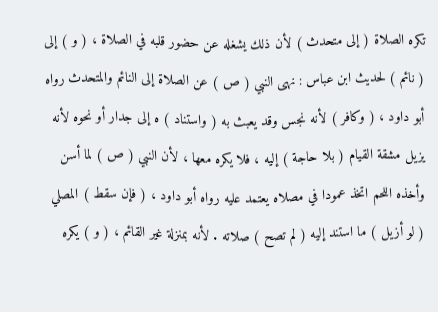تكره الصلاة ( إلى متحدث ) لأن ذلك يشغله عن حضور قلبه في الصلاة ، ( و ) إلى ( نائم ) لحديث ابن عباس : نهى النبي ( ص ) عن الصلاة إلى النائم والمتحدث رواه أبو داود ، ( وكافر ) لأنه نجس وقد يعبث به ( واستناد ) ه إلى جدار أو نحوه لأنه يزيل مشقة القيام ( بلا حاجة ) إليه ، فلا يكره معها ، لأن النبي ( ص ) لما أسن وأخذه اللحم اتخذ عمودا في مصلاه يعتمد عليه رواه أبو داود ، ( فإن سقط ) المصلي ( لو أزيل ) ما استند إليه ( لم تصح ) صلاته . لأنه بمنزلة غير القائم ، ( و ) يكره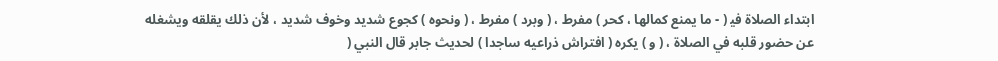ابتداء الصلاة في‍ ( - ما يمنع كمالها ، كحر ) مفرط ، ( وبرد ) مفرط ، ( ونحوه ) كجوع شديد وخوف شديد ، لأن ذلك يقلقه ويشغله عن حضور قلبه في الصلاة ، ( و ) يكره ( افتراش ذراعيه ساجدا ) لحديث جابر قال النبي (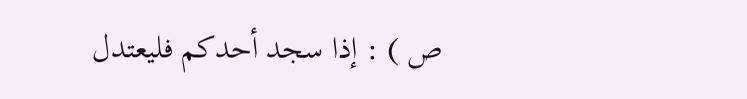ص ) : إذا سجد أحدكم فليعتدل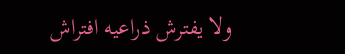ولا يفترش ذراعيه افتراش